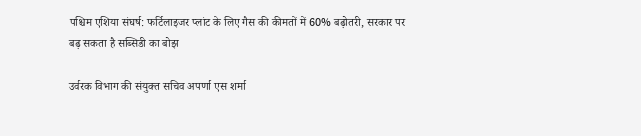पश्चिम एशिया संघर्ष: फर्टिलाइजर प्लांट के लिए गैस की कीमतों में 60% बढ़ोतरी, सरकार पर बढ़ सकता है सब्सिडी का बोझ

उर्वरक विभाग की संयुक्त सचिव अपर्णा एस शर्मा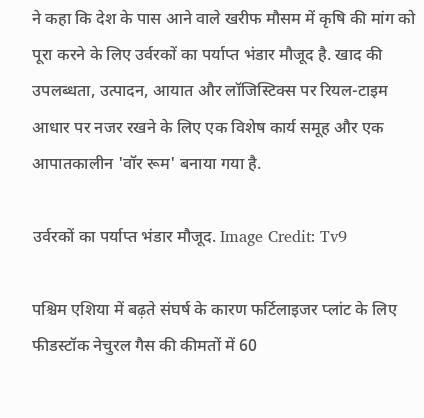ने कहा कि देश के पास आने वाले खरीफ मौसम में कृषि की मांग को पूरा करने के लिए उर्वरकों का पर्याप्त भंडार मौजूद है. खाद की उपलब्धता, उत्पादन, आयात और लॉजिस्टिक्स पर रियल-टाइम आधार पर नजर रखने के लिए एक विशेष कार्य समूह और एक आपातकालीन 'वॉर रूम' बनाया गया है.

उर्वरकों का पर्याप्त भंडार मौजूद. Image Credit: Tv9

पश्चिम एशिया में बढ़ते संघर्ष के कारण फर्टिलाइजर प्लांट के लिए फीडस्टॉक नेचुरल गैस की कीमतों में 60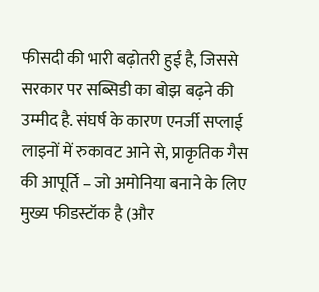फीसदी की भारी बढ़ोतरी हुई है, जिससे सरकार पर सब्सिडी का बोझ बढ़ने की उम्मीद है. संघर्ष के कारण एनर्जी सप्लाई लाइनों में रुकावट आने से, प्राकृतिक गैस की आपूर्ति – जो अमोनिया बनाने के लिए मुख्य फीडस्टॉक है (और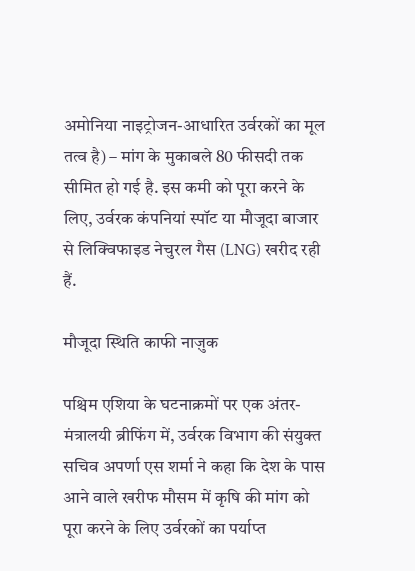अमोनिया नाइट्रोजन-आधारित उर्वरकों का मूल तत्व है) – मांग के मुकाबले 80 फीसदी तक सीमित हो गई है. इस कमी को पूरा करने के लिए, उर्वरक कंपनियां स्पॉट या मौजूदा बाजार से लिक्विफाइड नेचुरल गैस (LNG) खरीद रही हैं.

मौजूदा स्थिति काफी नाज़ुक

पश्चिम एशिया के घटनाक्रमों पर एक अंतर-मंत्रालयी ब्रीफिंग में, उर्वरक विभाग की संयुक्त सचिव अपर्णा एस शर्मा ने कहा कि देश के पास आने वाले खरीफ मौसम में कृषि की मांग को पूरा करने के लिए उर्वरकों का पर्याप्त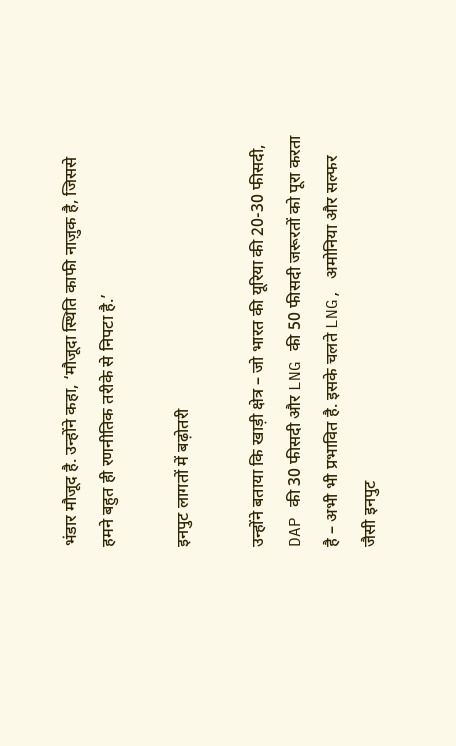भंडार मौजूद है. उन्होंने कहा, ‘मौजूदा स्थिति काफी नाज़ुक है, जिससे हमने बहुत ही रणनीतिक तरीके से निपटा है.’

इनपुट लागतों में बढ़ोतरी

उन्होंने बताया कि खाड़ी क्षेत्र – जो भारत की यूरिया की 20-30 फीसदी, DAP की 30 फीसदी और LNG की 50 फीसदी जरूरतों को पूरा करता है – अभी भी प्रभावित है. इसके चलते LNG, अमोनिया और सल्फर जैसी इनपुट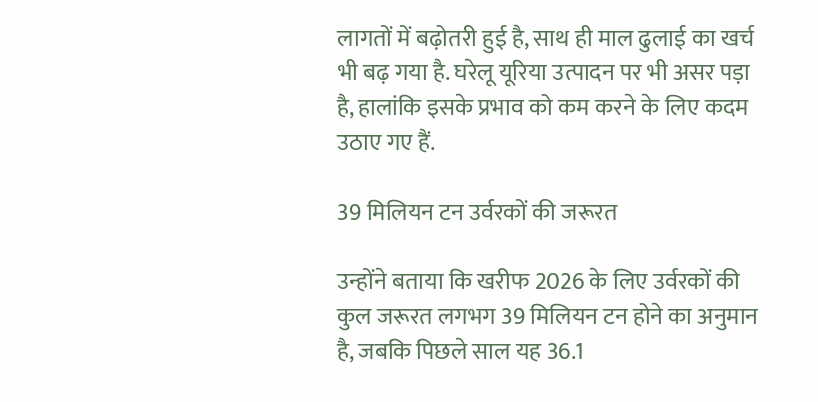लागतों में बढ़ोतरी हुई है, साथ ही माल ढुलाई का खर्च भी बढ़ गया है. घरेलू यूरिया उत्पादन पर भी असर पड़ा है, हालांकि इसके प्रभाव को कम करने के लिए कदम उठाए गए हैं.

39 मिलियन टन उर्वरकों की जरूरत

उन्होंने बताया कि खरीफ 2026 के लिए उर्वरकों की कुल जरूरत लगभग 39 मिलियन टन होने का अनुमान है, जबकि पिछले साल यह 36.1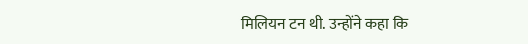मिलियन टन थी. उन्होंने कहा कि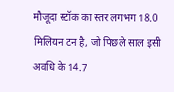मौजूदा स्टॉक का स्तर लगभग 18.0 मिलियन टन है, जो पिछले साल इसी अवधि के 14.7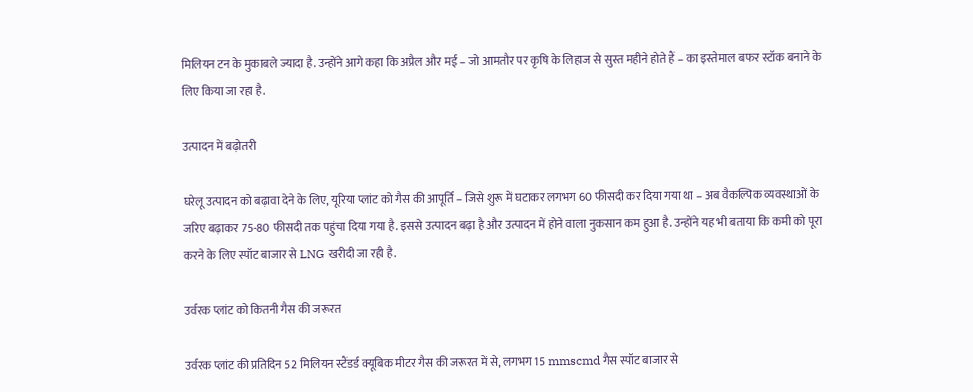मिलियन टन के मुकाबले ज्यादा है. उन्होंने आगे कहा कि अप्रैल और मई – जो आमतौर पर कृषि के लिहाज से सुस्त महीने होते हैं – का इस्तेमाल बफर स्टॉक बनाने के लिए किया जा रहा है.

उत्पादन में बढ़ोतरी

घरेलू उत्पादन को बढ़ावा देने के लिए, यूरिया प्लांट को गैस की आपूर्ति – जिसे शुरू में घटाकर लगभग 60 फीसदी कर दिया गया था – अब वैकल्पिक व्यवस्थाओं के जरिए बढ़ाकर 75-80 फीसदी तक पहुंचा दिया गया है. इससे उत्पादन बढ़ा है और उत्पादन में होने वाला नुकसान कम हुआ है. उन्होंने यह भी बताया कि कमी को पूरा करने के लिए स्पॉट बाजार से LNG खरीदी जा रही है.

उर्वरक प्लांट को कितनी गैस की जरूरत

उर्वरक प्लांट की प्रतिदिन 52 मिलियन स्टैंडर्ड क्यूबिक मीटर गैस की जरूरत में से, लगभग 15 mmscmd गैस स्पॉट बाजार से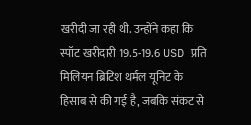खरीदी जा रही थी. उन्होंने कहा कि स्पॉट खरीदारी 19.5-19.6 USD प्रति मिलियन ब्रिटिश थर्मल यूनिट के हिसाब से की गई है, जबकि संकट से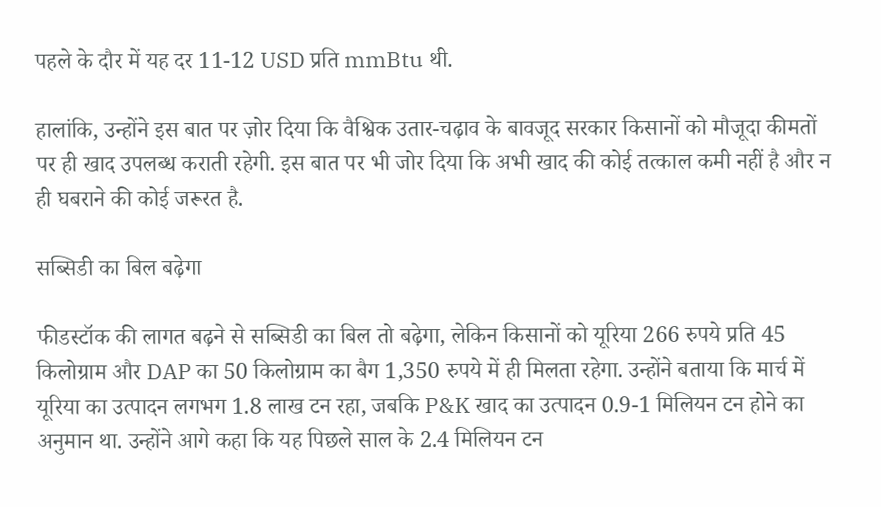पहले के दौर में यह दर 11-12 USD प्रति mmBtu थी.

हालांकि, उन्होंने इस बात पर ज़ोर दिया कि वैश्विक उतार-चढ़ाव के बावजूद सरकार किसानों को मौजूदा कीमतों पर ही खाद उपलब्ध कराती रहेगी. इस बात पर भी जोर दिया कि अभी खाद की कोई तत्काल कमी नहीं है और न ही घबराने की कोई जरूरत है.

सब्सिडी का बिल बढ़ेगा

फीडस्टॉक की लागत बढ़ने से सब्सिडी का बिल तो बढ़ेगा, लेकिन किसानों को यूरिया 266 रुपये प्रति 45 किलोग्राम और DAP का 50 किलोग्राम का बैग 1,350 रुपये में ही मिलता रहेगा. उन्होंने बताया कि मार्च में यूरिया का उत्पादन लगभग 1.8 लाख टन रहा, जबकि P&K खाद का उत्पादन 0.9-1 मिलियन टन होने का अनुमान था. उन्होंने आगे कहा कि यह पिछले साल के 2.4 मिलियन टन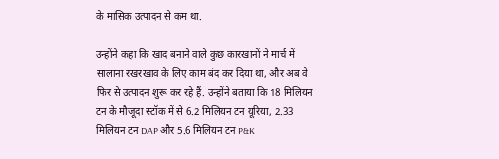के मासिक उत्पादन से कम था.

उन्होंने कहा कि खाद बनाने वाले कुछ कारखानों ने मार्च में सालाना रखरखाव के लिए काम बंद कर दिया था, और अब वे फिर से उत्पादन शुरू कर रहे हैं. उन्होंने बताया कि 18 मिलियन टन के मौजूदा स्टॉक में से 6.2 मिलियन टन यूरिया, 2.33 मिलियन टन DAP और 5.6 मिलियन टन P&K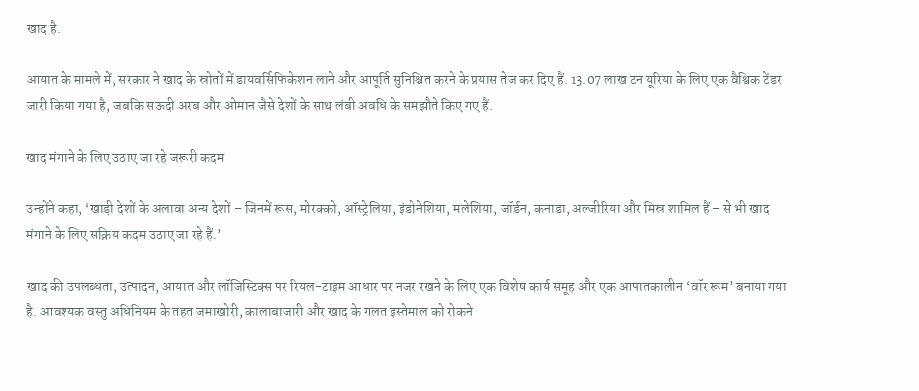खाद है.

आयात के मामले में, सरकार ने खाद के स्रोतों में डायवर्सिफिकेशन लाने और आपूर्ति सुनिश्चित करने के प्रयास तेज कर दिए हैं. 13.07 लाख टन यूरिया के लिए एक वैश्विक टेंडर जारी किया गया है, जबकि सऊदी अरब और ओमान जैसे देशों के साथ लंबी अवधि के समझौते किए गए हैं.

खाद मंगाने के लिए उठाए जा रहे जरूरी कदम

उन्होंने कहा, ‘खाड़ी देशों के अलावा अन्य देशों – जिनमें रूस, मोरक्को, ऑस्ट्रेलिया, इंडोनेशिया, मलेशिया, जॉर्डन, कनाडा, अल्जीरिया और मिस्र शामिल हैं – से भी खाद मंगाने के लिए सक्रिय कदम उठाए जा रहे हैं.’

खाद की उपलब्धता, उत्पादन, आयात और लॉजिस्टिक्स पर रियल-टाइम आधार पर नजर रखने के लिए एक विशेष कार्य समूह और एक आपातकालीन ‘वॉर रूम’ बनाया गया है. आवश्यक वस्तु अधिनियम के तहत जमाखोरी, कालाबाजारी और खाद के गलत इस्तेमाल को रोकने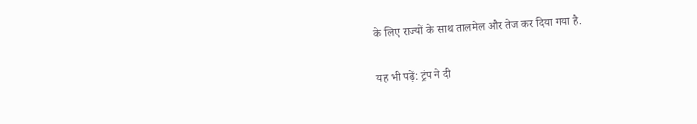के लिए राज्यों के साथ तालमेल और तेज कर दिया गया है.

यह भी पढ़ें: ट्रंप ने दी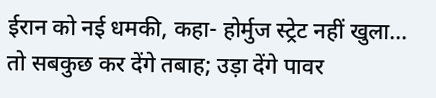ईरान को नई धमकी, कहा- होर्मुज स्ट्रेट नहीं खुला… तो सबकुछ कर देंगे तबाह; उड़ा देंगे पावर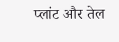प्लांट और तेल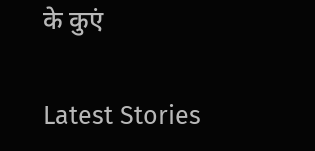के कुएं

Latest Stories